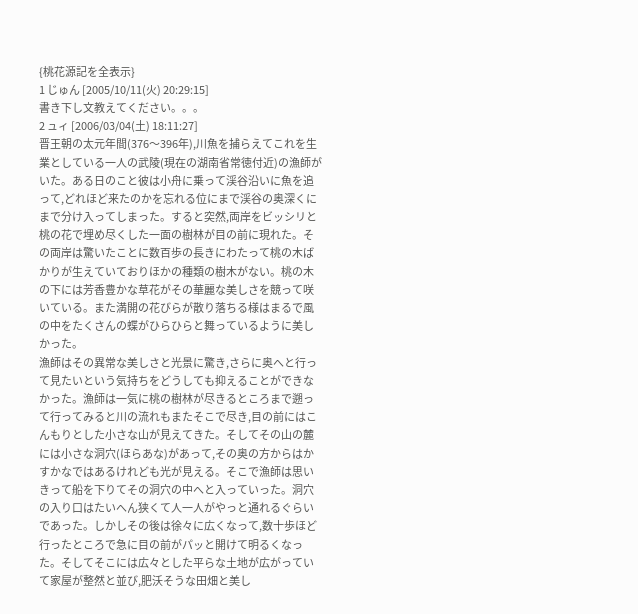{桃花源記を全表示}
1 じゅん [2005/10/11(火) 20:29:15]
書き下し文教えてください。。。
2 ュィ [2006/03/04(土) 18:11:27]
晋王朝の太元年間(376〜396年),川魚を捕らえてこれを生業としている一人の武陵(現在の湖南省常徳付近)の漁師がいた。ある日のこと彼は小舟に乗って渓谷沿いに魚を追って,どれほど来たのかを忘れる位にまで渓谷の奥深くにまで分け入ってしまった。すると突然,両岸をビッシリと桃の花で埋め尽くした一面の樹林が目の前に現れた。その両岸は驚いたことに数百歩の長きにわたって桃の木ばかりが生えていておりほかの種類の樹木がない。桃の木の下には芳香豊かな草花がその華麗な美しさを競って咲いている。また満開の花びらが散り落ちる様はまるで風の中をたくさんの蝶がひらひらと舞っているように美しかった。
漁師はその異常な美しさと光景に驚き,さらに奥へと行って見たいという気持ちをどうしても抑えることができなかった。漁師は一気に桃の樹林が尽きるところまで遡って行ってみると川の流れもまたそこで尽き,目の前にはこんもりとした小さな山が見えてきた。そしてその山の麓には小さな洞穴(ほらあな)があって,その奥の方からはかすかなではあるけれども光が見える。そこで漁師は思いきって船を下りてその洞穴の中へと入っていった。洞穴の入り口はたいへん狭くて人一人がやっと通れるぐらいであった。しかしその後は徐々に広くなって,数十歩ほど行ったところで急に目の前がパッと開けて明るくなった。そしてそこには広々とした平らな土地が広がっていて家屋が整然と並び,肥沃そうな田畑と美し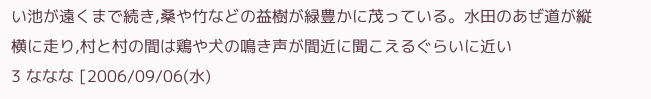い池が遠くまで続き,桑や竹などの益樹が緑豊かに茂っている。水田のあぜ道が縦横に走り,村と村の間は鶏や犬の鳴き声が間近に聞こえるぐらいに近い
3 ななな [2006/09/06(水)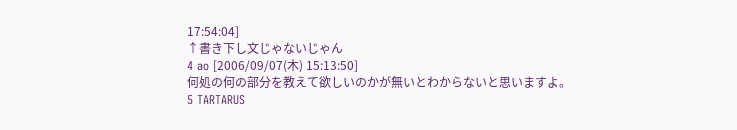17:54:04]
↑書き下し文じゃないじゃん
4 ao [2006/09/07(木) 15:13:50]
何処の何の部分を教えて欲しいのかが無いとわからないと思いますよ。
5 TARTARUS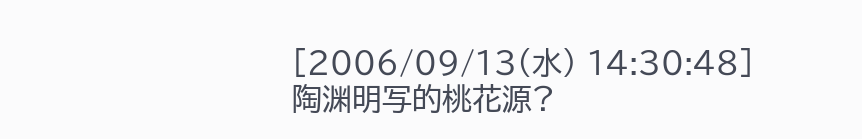[2006/09/13(水) 14:30:48]
陶渊明写的桃花源?